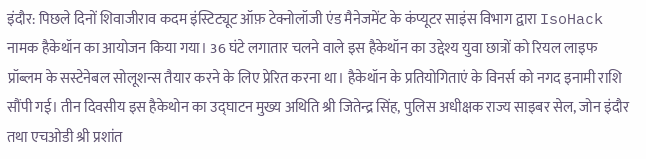इंदौर: पिछले दिनों शिवाजीराव कदम इंस्टिट्यूट ऑफ़ टेक्नोलॉजी एंड मैनेजमेंट के कंप्यूटर साइंस विभाग द्वारा IsoHack नामक हैकेथॉन का आयोजन किया गया। 36 घंटे लगातार चलने वाले इस हैकेथॉन का उद्देश्य युवा छात्रों को रियल लाइफ प्रॉब्लम के सस्टेनेबल सोलूशन्स तैयार करने के लिए प्रेरित करना था। हैकेथॉन के प्रतियोगिताएं के विनर्स को नगद इनामी राशि सौंपी गई। तीन दिवसीय इस हैकेथोन का उद्घाटन मुख्य अथिति श्री जितेन्द्र सिंह, पुलिस अधीक्षक राज्य साइबर सेल, जोन इंदौर तथा एचओडी श्री प्रशांत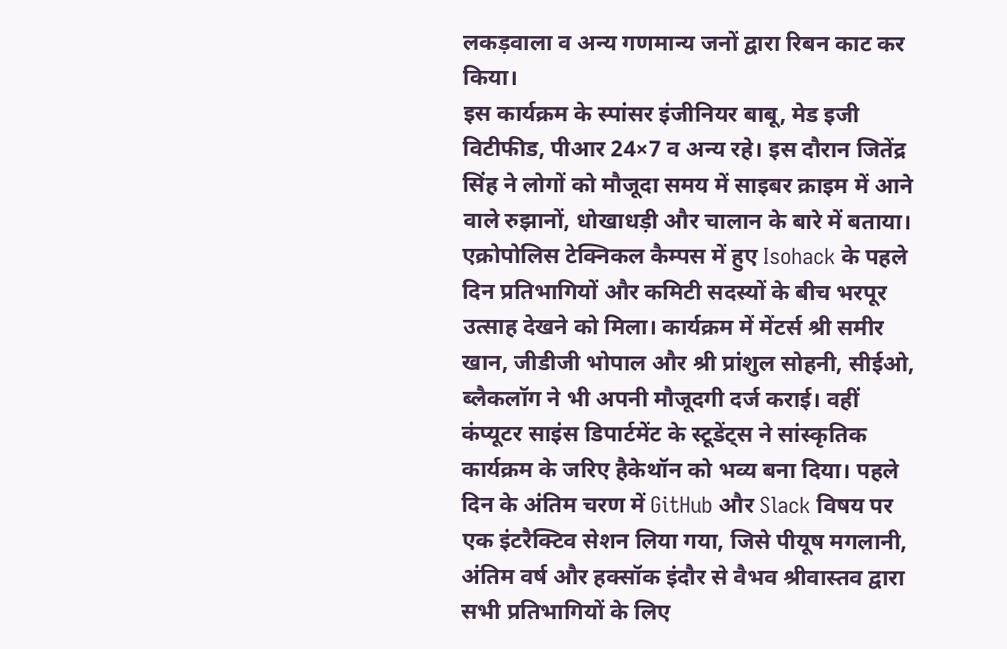लकड़वाला व अन्य गणमान्य जनों द्वारा रिबन काट कर किया।
इस कार्यक्रम के स्पांसर इंजीनियर बाबू, मेड इजी विटीफीड, पीआर 24×7 व अन्य रहे। इस दौरान जितेंद्र सिंह ने लोगों को मौजूदा समय में साइबर क्राइम में आने वाले रुझानों, धोखाधड़ी और चालान के बारे में बताया। एक्रोपोलिस टेक्निकल कैम्पस में हुए Isohack के पहले दिन प्रतिभागियों और कमिटी सदस्यों के बीच भरपूर उत्साह देखने को मिला। कार्यक्रम में मेंटर्स श्री समीर खान, जीडीजी भोपाल और श्री प्रांशुल सोहनी, सीईओ, ब्लैकलॉग ने भी अपनी मौजूदगी दर्ज कराई। वहीं कंप्यूटर साइंस डिपार्टमेंट के स्टूडेंट्स ने सांस्कृतिक कार्यक्रम के जरिए हैकेथॉन को भव्य बना दिया। पहले दिन के अंतिम चरण में GitHub और Slack विषय पर एक इंटरैक्टिव सेशन लिया गया, जिसे पीयूष मगलानी, अंतिम वर्ष और हक्सॉक इंदौर से वैभव श्रीवास्तव द्वारा सभी प्रतिभागियों के लिए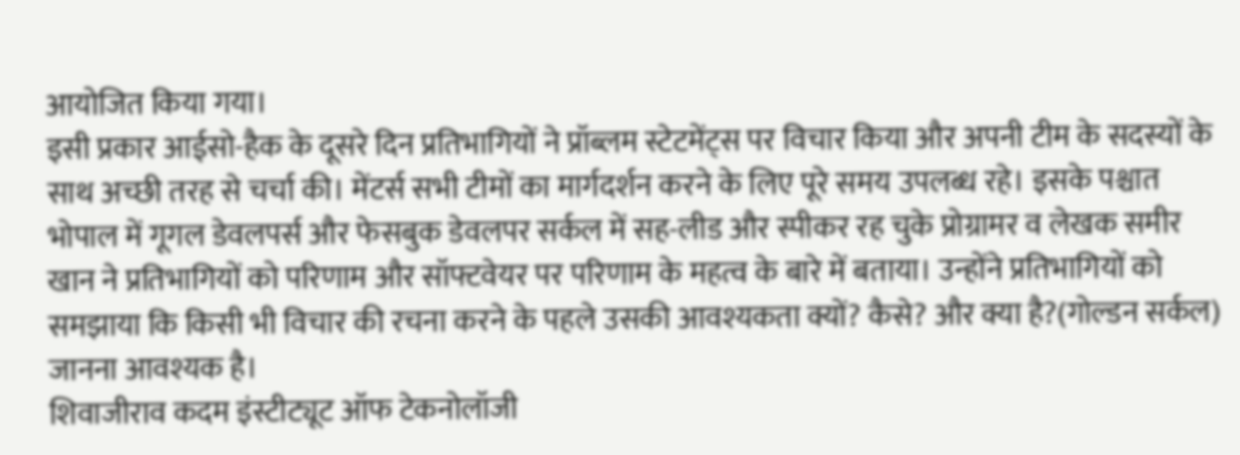आयोजित किया गया।
इसी प्रकार आईसो-हैक के दूसरे दिन प्रतिभागियों ने प्रॉब्लम स्टेटमेंट्स पर विचार किया और अपनी टीम के सदस्यों के साथ अच्छी तरह से चर्चा की। मेंटर्स सभी टीमों का मार्गदर्शन करने के लिए पूरे समय उपलब्ध रहे। इसके पश्चात भोपाल में गूगल डेवलपर्स और फेसबुक डेवलपर सर्कल में सह-लीड और स्पीकर रह चुके प्रोग्रामर व लेखक समीर खान ने प्रतिभागियों को परिणाम और सॉफ्टवेयर पर परिणाम के महत्व के बारे में बताया। उन्होंने प्रतिभागियों को समझाया कि किसी भी विचार की रचना करने के पहले उसकी आवश्यकता क्यों? कैसे? और क्या है?(गोल्डन सर्कल) जानना आवश्यक है।
शिवाजीराव कदम इंस्टीट्यूट ऑफ टेकनोलॉजी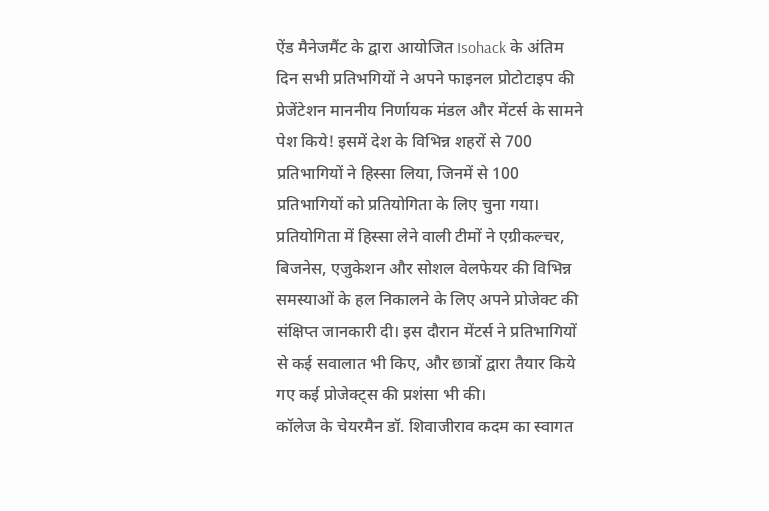ऐंड मैनेजमैंट के द्वारा आयोजित Isohack के अंतिम दिन सभी प्रतिभगियों ने अपने फाइनल प्रोटोटाइप की प्रेजेंटेशन माननीय निर्णायक मंडल और मेंटर्स के सामने पेश किये! इसमें देश के विभिन्न शहरों से 700 प्रतिभागियों ने हिस्सा लिया, जिनमें से 100 प्रतिभागियों को प्रतियोगिता के लिए चुना गया। प्रतियोगिता में हिस्सा लेने वाली टीमों ने एग्रीकल्चर, बिजनेस, एजुकेशन और सोशल वेलफेयर की विभिन्न समस्याओं के हल निकालने के लिए अपने प्रोजेक्ट की संक्षिप्त जानकारी दी। इस दौरान मेंटर्स ने प्रतिभागियों से कई सवालात भी किए, और छात्रों द्वारा तैयार किये गए कई प्रोजेक्ट्स की प्रशंसा भी की।
कॉलेज के चेयरमैन डॉ. शिवाजीराव कदम का स्वागत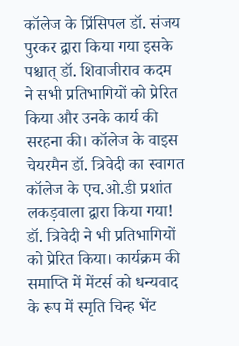कॉलेज के प्रिंसिपल डॉ. संजय पुरकर द्वारा किया गया इसके पश्चात् डॉ. शिवाजीराव कदम ने सभी प्रतिभागियों को प्रेरित किया और उनके कार्य की सरहना की। कॉलेज के वाइस चेयरमैन डॉ. त्रिवेदी का स्वागत कॉलेज के एच.ओ.डी प्रशांत लकड़वाला द्वारा किया गया! डॉ. त्रिवेदी ने भी प्रतिभागियों को प्रेरित किया। कार्यक्रम की समाप्ति में मेंटर्स को धन्यवाद के रूप में स्मृति चिन्ह भेंट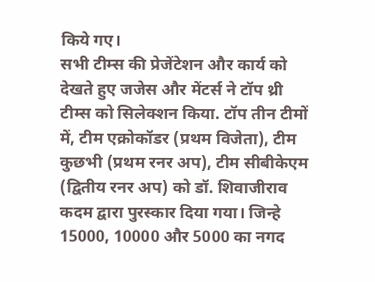किये गए।
सभी टीम्स की प्रेजेंटेशन और कार्य को देखते हुए जजेस और मेंटर्स ने टॉप थ्री टीम्स को सिलेक्शन किया. टॉप तीन टीमों में, टीम एक्रोकॉडर (प्रथम विजेता), टीम कुछभी (प्रथम रनर अप), टीम सीबीकेएम (द्वितीय रनर अप) को डॉ. शिवाजीराव कदम द्वारा पुरस्कार दिया गया। जिन्हे 15000, 10000 और 5000 का नगद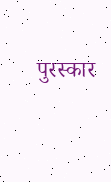पुरस्कार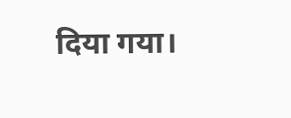दिया गया।